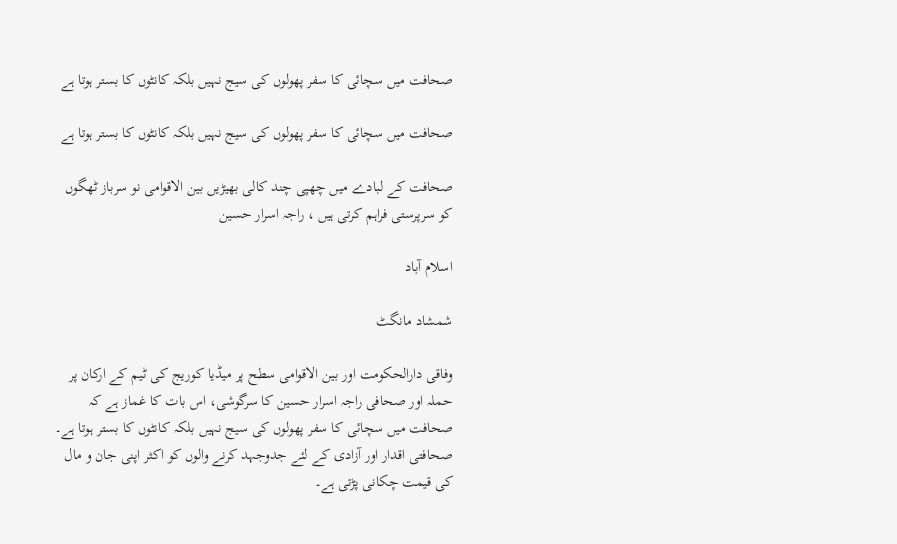صحافت میں سچائی کا سفر پھولوں کی سیج نہیں بلکہ کانٹوں کا بستر ہوتا ہے

صحافت میں سچائی کا سفر پھولوں کی سیج نہیں بلکہ کانٹوں کا بستر ہوتا ہے

صحافت کے لبادے میں چھپی چند کالی بھیڑیں بین الاقوامی نو سرباز ٹھگوں کو سرپرستی فراہم کرتی ہیں ، راجہ اسرار حسین

اسلام آباد

شمشاد مانگٹ

وفاقی دارالحکومت اور بین الاقوامی سطح پر میڈیا کوریج کی ٹیم کے ارکان پر حملہ اور صحافی راجہ اسرار حسین کا سرگوشی، اس بات کا غماز ہے کہ صحافت میں سچائی کا سفر پھولوں کی سیج نہیں بلکہ کانٹوں کا بستر ہوتا ہے۔ صحافتی اقدار اور آزادی کے لئے جدوجہد کرنے والوں کو اکثر اپنی جان و مال کی قیمت چکانی پڑتی ہے۔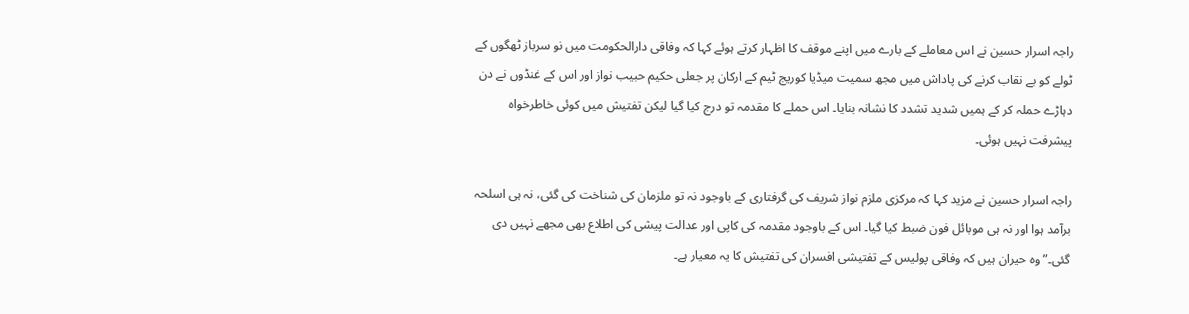راجہ اسرار حسین نے اس معاملے کے بارے میں اپنے موقف کا اظہار کرتے ہوئے کہا کہ وفاقی دارالحکومت میں نو سرباز ٹھگوں کے ٹولے کو بے نقاب کرنے کی پاداش میں مجھ سمیت میڈیا کوریج ٹیم کے ارکان پر جعلی حکیم حبیب نواز اور اس کے غنڈوں نے دن دہاڑے حملہ کر کے ہمیں شدید تشدد کا نشانہ بنایا۔ اس حملے کا مقدمہ تو درج کیا گیا لیکن تفتیش میں کوئی خاطرخواہ پیشرفت نہیں ہوئی۔

راجہ اسرار حسین نے مزید کہا کہ مرکزی ملزم نواز شریف کی گرفتاری کے باوجود نہ تو ملزمان کی شناخت کی گئی، نہ ہی اسلحہ برآمد ہوا اور نہ ہی موبائل فون ضبط کیا گیا۔ اس کے باوجود مقدمہ کی کاپی اور عدالت پیشی کی اطلاع بھی مجھے نہیں دی گئی۔” وہ حیران ہیں کہ وفاقی پولیس کے تفتیشی افسران کی تفتیش کا یہ معیار ہے۔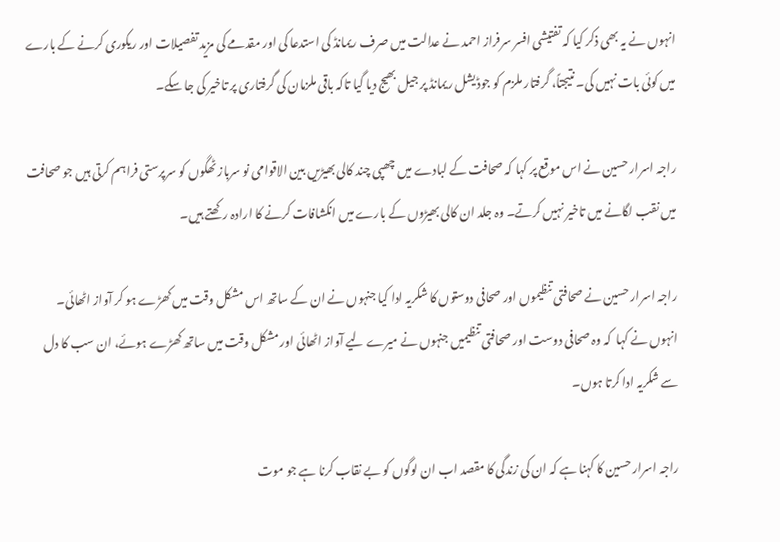انہوں نے یہ بھی ذکر کیا کہ تفتیشی افسر سرفراز احمد نے عدالت میں صرف ریمانڈ کی استدعا کی اور مقدمے کی مزید تفصیلات اور ریکوری کرنے کے بارے میں کوئی بات نہیں کی۔ نتیجتاً، گرفتار ملزم کو جوڈیشل ریمانڈ پر جیل بھیج دیا گیا تاکہ باقی ملزمان کی گرفتاری پر تاخیر کی جا سکے۔

راجہ اسرار حسین نے اس موقع پر کہا کہ صحافت کے لبادے میں چھپی چند کالی بھیڑیں بین الاقوامی نو سرباز ٹھگوں کو سرپرستی فراہم کرتی ہیں جو صحافت میں نقب لگانے میں تاخیر نہیں کرتے۔ وہ جلد ان کالی بھیڑوں کے بارے میں انکشافات کرنے کا ارادہ رکھتے ہیں۔

راجہ اسرار حسین نے صحافتی تنظیموں اور صحافی دوستوں کا شکریہ ادا کیا جنہوں نے ان کے ساتھ اس مشکل وقت میں کھڑے ہو کر آواز اٹھائی۔ انہوں نے کہا  کہ وہ صحافی دوست اور صحافتی تنظیمیں جنہوں نے میرے لیے آواز اٹھائی اور مشکل وقت میں ساتھ کھڑے ہوئے، ان سب کا دل سے شکریہ ادا کرتا ہوں۔

راجہ اسرار حسین کا کہنا ہے کہ ان کی زندگی کا مقصد اب ان لوگوں کو بے نقاب کرنا ہے جو موت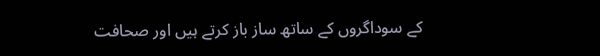کے سوداگروں کے ساتھ ساز باز کرتے ہیں اور صحافت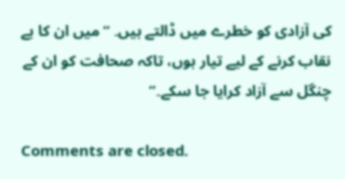کی آزادی کو خطرے میں ڈالتے ہیں۔ “میں ان کا بے نقاب کرنے کے لیے تیار ہوں، تاکہ صحافت کو ان کے چنگل سے آزاد کرایا جا سکے۔”

Comments are closed.